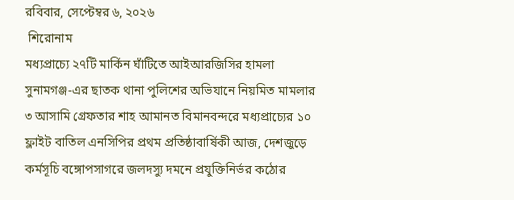রবিবার, সেপ্টেম্বর ৬, ২০২৬
 শিরোনাম
মধ্যপ্রাচ্যে ২৭টি মার্কিন ঘাঁটিতে আইআরজিসির হামলা সুনামগঞ্জ-এর ছাতক থানা পুলিশের অভিযানে নিয়মিত মামলার ৩ আসামি গ্রেফতার শাহ আমানত বিমানবন্দরে মধ্যপ্রাচ্যের ১০ ফ্লাইট বাতিল এনসিপির প্রথম প্রতিষ্ঠাবার্ষিকী আজ, দেশজুড়ে কর্মসূচি বঙ্গোপসাগরে জলদস্যু দমনে প্রযুক্তিনির্ভর কঠোর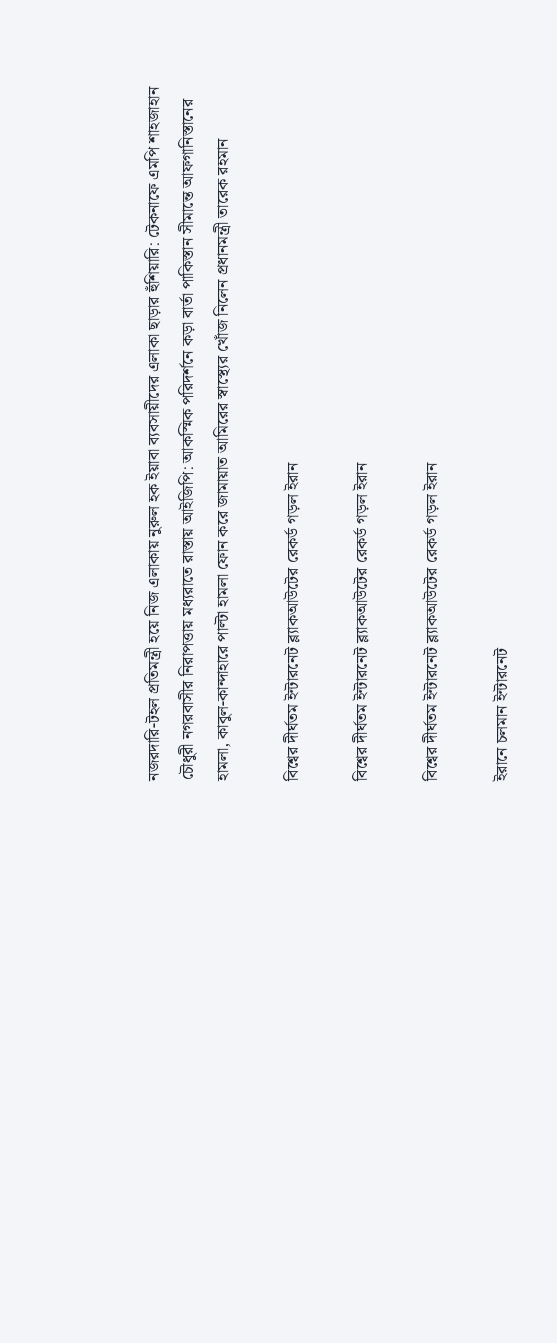নজরদারি-টহল প্রতিমন্ত্রী হয়ে নিজ এলাকায় নুরুল হক ইয়াবা ব্যবসায়ীদের এলাকা ছাড়ার হুঁশিয়ারি: টেকনাফে এমপি শাহজাহান চৌধুরী নগরবাসীর নিরাপত্তায় মধ্যরাতে রাস্তায় আইজিপি: আকস্মিক পরিদর্শনে কড়া বার্তা পাকিস্তান সীমান্তে আফগানিস্তানের হামলা, কাবুল-কান্দাহারে পাল্টা হামলা ফোন করে জামায়াত আমিরের স্বাস্থ্যের খোঁজ নিলেন প্রধানমন্ত্রী তারেক রহমান

বিশ্বের দীর্ঘতম ইন্টারনেট ব্ল্যাকআউটের রেকর্ড গড়ল ইরান

বিশ্বের দীর্ঘতম ইন্টারনেট ব্ল্যাকআউটের রেকর্ড গড়ল ইরান

বিশ্বের দীর্ঘতম ইন্টারনেট ব্ল্যাকআউটের রেকর্ড গড়ল ইরান

ইরানে চলমান ইন্টারনেট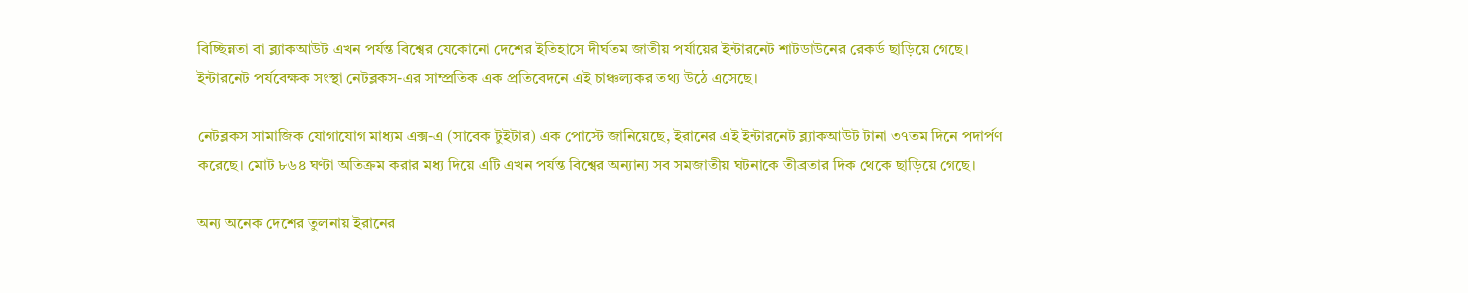বিচ্ছিন্নতা বা ব্ল্যাকআউট এখন পর্যন্ত বিশ্বের যেকোনো দেশের ইতিহাসে দীর্ঘতম জাতীয় পর্যায়ের ইন্টারনেট শাটডাউনের রেকর্ড ছাড়িয়ে গেছে। ইন্টারনেট পর্যবেক্ষক সংস্থা নেটব্লকস-এর সাম্প্রতিক এক প্রতিবেদনে এই চাঞ্চল্যকর তথ্য উঠে এসেছে।

নেটব্লকস সামাজিক যোগাযোগ মাধ্যম এক্স-এ (সাবেক টুইটার) এক পোস্টে জানিয়েছে, ইরানের এই ইন্টারনেট ব্ল্যাকআউট টানা ৩৭তম দিনে পদার্পণ করেছে। মোট ৮৬৪ ঘণ্টা অতিক্রম করার মধ্য দিয়ে এটি এখন পর্যন্ত বিশ্বের অন্যান্য সব সমজাতীয় ঘটনাকে তীব্রতার দিক থেকে ছাড়িয়ে গেছে।

অন্য অনেক দেশের তুলনায় ইরানের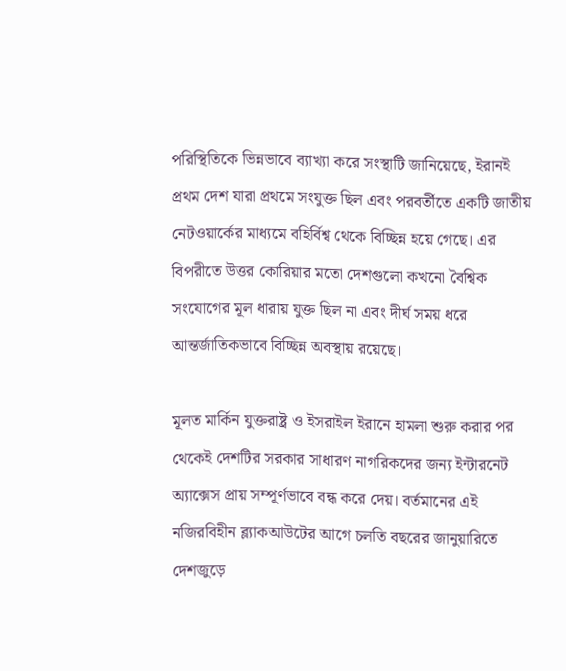পরিস্থিতিকে ভিন্নভাবে ব্যাখ্যা করে সংস্থাটি জানিয়েছে, ইরানই প্রথম দেশ যারা প্রথমে সংযুক্ত ছিল এবং পরবর্তীতে একটি জাতীয় নেটওয়ার্কের মাধ্যমে বহির্বিশ্ব থেকে বিচ্ছিন্ন হয়ে গেছে। এর বিপরীতে উত্তর কোরিয়ার মতো দেশগুলো কখনো বৈশ্বিক সংযোগের মূল ধারায় যুক্ত ছিল না এবং দীর্ঘ সময় ধরে আন্তর্জাতিকভাবে বিচ্ছিন্ন অবস্থায় রয়েছে।

মূলত মার্কিন যুক্তরাষ্ট্র ও ইসরাইল ইরানে হামলা শুরু করার পর থেকেই দেশটির সরকার সাধারণ নাগরিকদের জন্য ইন্টারনেট অ্যাক্সেস প্রায় সম্পূর্ণভাবে বন্ধ করে দেয়। বর্তমানের এই নজিরবিহীন ব্ল্যাকআউটের আগে চলতি বছরের জানুয়ারিতে দেশজুড়ে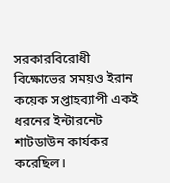সরকারবিরোধী বিক্ষোভের সময়ও ইরান কয়েক সপ্তাহব্যাপী একই ধরনের ইন্টারনেট শাটডাউন কার্যকর করেছিল।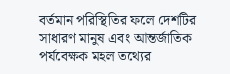বর্তমান পরিস্থিতির ফলে দেশটির সাধারণ মানুষ এবং আন্তর্জাতিক পর্যবেক্ষক মহল তথ্যের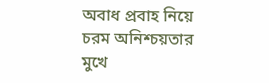অবাধ প্রবাহ নিয়ে চরম অনিশ্চয়তার মুখে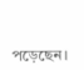পড়েছেন।